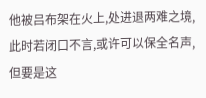他被吕布架在火上,处进退两难之境,此时若闭口不言,或许可以保全名声,但要是这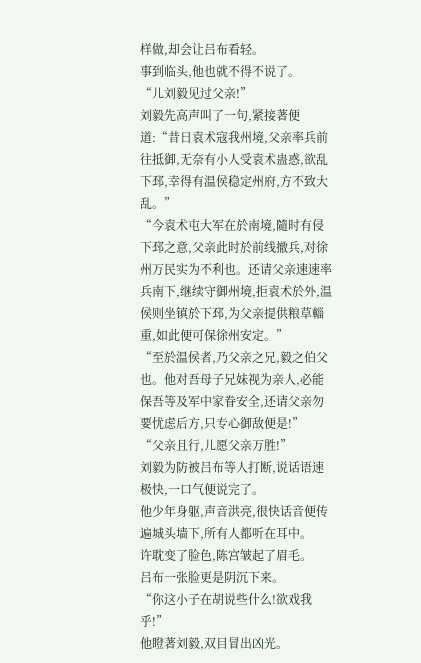样做,却会让吕布看轻。
事到临头,他也就不得不说了。
“儿刘毅见过父亲!”
刘毅先高声叫了一句,紧接著便道:“昔日袁术寇我州境,父亲率兵前往抵御,无奈有小人受袁术蛊惑,欲乱下邳,幸得有温侯稳定州府,方不致大乱。”
“今袁术屯大军在於南境,隨时有侵下邳之意,父亲此时於前线撤兵,对徐州万民实为不利也。还请父亲速速率兵南下,继续守御州境,拒袁术於外,温侯则坐镇於下邳,为父亲提供粮草輜重,如此便可保徐州安定。”
“至於温侯者,乃父亲之兄,毅之伯父也。他对吾母子兄妹视为亲人,必能保吾等及军中家眷安全,还请父亲勿要忧虑后方,只专心御敌便是!”
“父亲且行,儿愿父亲万胜!”
刘毅为防被吕布等人打断,说话语速极快,一口气便说完了。
他少年身躯,声音洪亮,很快话音便传遍城头墙下,所有人都听在耳中。
许耽变了脸色,陈宫皱起了眉毛。
吕布一张脸更是阴沉下来。
“你这小子在胡说些什么!欲戏我乎!”
他瞪著刘毅,双目冒出凶光。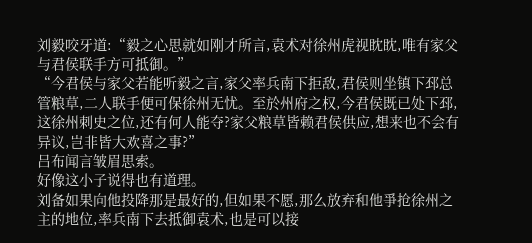刘毅咬牙道:“毅之心思就如刚才所言,袁术对徐州虎视眈眈,唯有家父与君侯联手方可抵御。”
“今君侯与家父若能听毅之言,家父率兵南下拒敌,君侯则坐镇下邳总管粮草,二人联手便可保徐州无忧。至於州府之权,今君侯既已处下邳,这徐州刺史之位,还有何人能夺?家父粮草皆赖君侯供应,想来也不会有异议,岂非皆大欢喜之事?”
吕布闻言皱眉思索。
好像这小子说得也有道理。
刘备如果向他投降那是最好的,但如果不愿,那么放弃和他爭抢徐州之主的地位,率兵南下去抵御袁术,也是可以接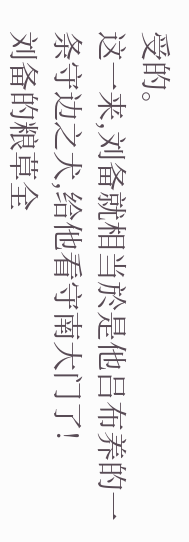受的。
这一来,刘备就相当於是他吕布养的一条守边之犬,给他看守南大门了!
刘备的粮草全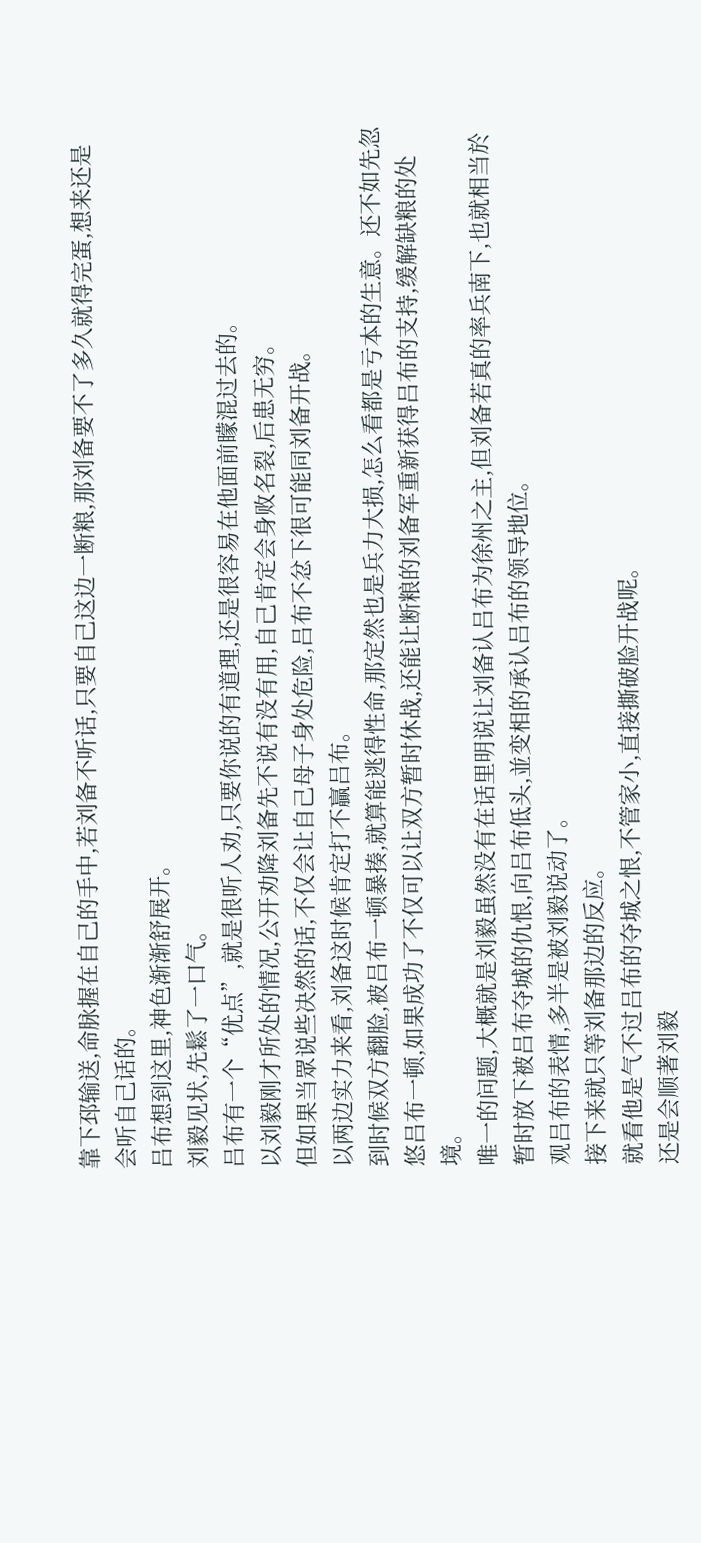靠下邳输送,命脉握在自己的手中,若刘备不听话,只要自己这边一断粮,那刘备要不了多久就得完蛋,想来还是会听自己话的。
吕布想到这里,神色渐渐舒展开。
刘毅见状,先鬆了一口气。
吕布有一个“优点”,就是很听人劝,只要你说的有道理,还是很容易在他面前矇混过去的。
以刘毅刚才所处的情况,公开劝降刘备先不说有没有用,自己肯定会身败名裂,后患无穷。
但如果当眾说些决然的话,不仅会让自己母子身处危险,吕布不忿下很可能同刘备开战。
以两边实力来看,刘备这时候肯定打不贏吕布。
到时候双方翻脸,被吕布一顿暴揍,就算能逃得性命,那定然也是兵力大损,怎么看都是亏本的生意。还不如先忽悠吕布一顿,如果成功了不仅可以让双方暂时休战,还能让断粮的刘备军重新获得吕布的支持,缓解缺粮的处境。
唯一的问题,大概就是刘毅虽然没有在话里明说让刘备认吕布为徐州之主,但刘备若真的率兵南下,也就相当於暂时放下被吕布夺城的仇恨,向吕布低头,並变相的承认吕布的领导地位。
观吕布的表情,多半是被刘毅说动了。
接下来就只等刘备那边的反应。
就看他是气不过吕布的夺城之恨,不管家小,直接撕破脸开战呢。
还是会顺著刘毅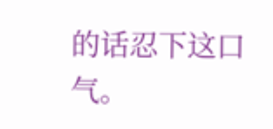的话忍下这口气。